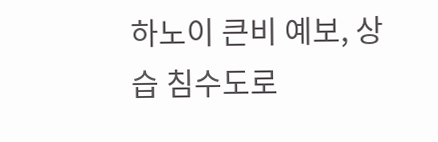하노이 큰비 예보, 상습 침수도로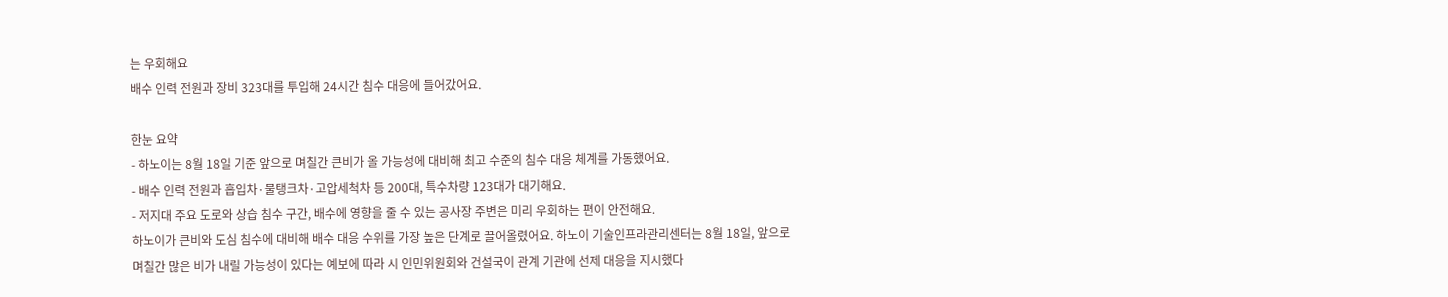는 우회해요
배수 인력 전원과 장비 323대를 투입해 24시간 침수 대응에 들어갔어요.

한눈 요약
- 하노이는 8월 18일 기준 앞으로 며칠간 큰비가 올 가능성에 대비해 최고 수준의 침수 대응 체계를 가동했어요.
- 배수 인력 전원과 흡입차·물탱크차·고압세척차 등 200대, 특수차량 123대가 대기해요.
- 저지대 주요 도로와 상습 침수 구간, 배수에 영향을 줄 수 있는 공사장 주변은 미리 우회하는 편이 안전해요.
하노이가 큰비와 도심 침수에 대비해 배수 대응 수위를 가장 높은 단계로 끌어올렸어요. 하노이 기술인프라관리센터는 8월 18일, 앞으로 며칠간 많은 비가 내릴 가능성이 있다는 예보에 따라 시 인민위원회와 건설국이 관계 기관에 선제 대응을 지시했다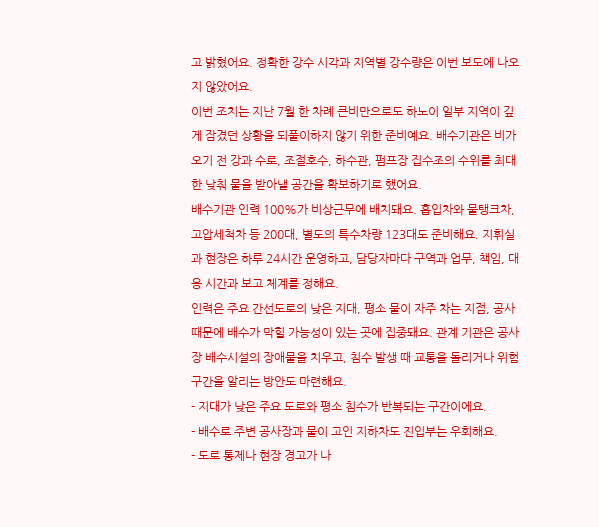고 밝혔어요. 정확한 강수 시각과 지역별 강수량은 이번 보도에 나오지 않았어요.
이번 조치는 지난 7월 한 차례 큰비만으로도 하노이 일부 지역이 깊게 잠겼던 상황을 되풀이하지 않기 위한 준비예요. 배수기관은 비가 오기 전 강과 수로, 조절호수, 하수관, 펌프장 집수조의 수위를 최대한 낮춰 물을 받아낼 공간을 확보하기로 했어요.
배수기관 인력 100%가 비상근무에 배치돼요. 흡입차와 물탱크차, 고압세척차 등 200대, 별도의 특수차량 123대도 준비해요. 지휘실과 현장은 하루 24시간 운영하고, 담당자마다 구역과 업무, 책임, 대응 시간과 보고 체계를 정해요.
인력은 주요 간선도로의 낮은 지대, 평소 물이 자주 차는 지점, 공사 때문에 배수가 막힐 가능성이 있는 곳에 집중돼요. 관계 기관은 공사장 배수시설의 장애물을 치우고, 침수 발생 때 교통을 돌리거나 위험 구간을 알리는 방안도 마련해요.
- 지대가 낮은 주요 도로와 평소 침수가 반복되는 구간이에요.
- 배수로 주변 공사장과 물이 고인 지하차도 진입부는 우회해요.
- 도로 통제나 현장 경고가 나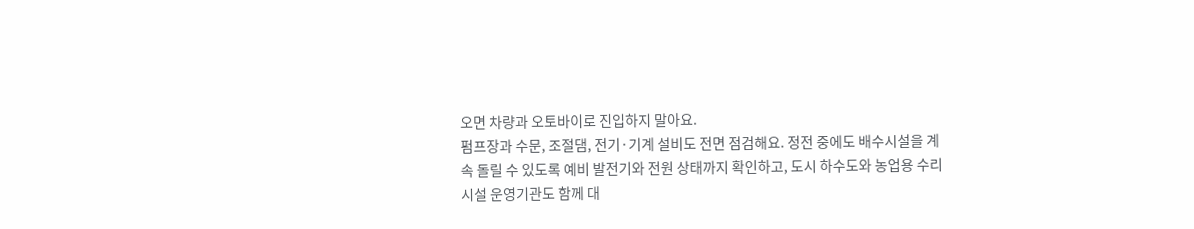오면 차량과 오토바이로 진입하지 말아요.
펌프장과 수문, 조절댐, 전기·기계 설비도 전면 점검해요. 정전 중에도 배수시설을 계속 돌릴 수 있도록 예비 발전기와 전원 상태까지 확인하고, 도시 하수도와 농업용 수리시설 운영기관도 함께 대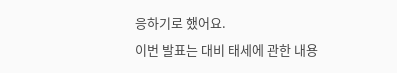응하기로 했어요.
이번 발표는 대비 태세에 관한 내용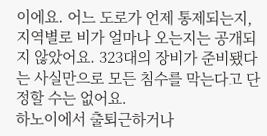이에요. 어느 도로가 언제 통제되는지, 지역별로 비가 얼마나 오는지는 공개되지 않았어요. 323대의 장비가 준비됐다는 사실만으로 모든 침수를 막는다고 단정할 수는 없어요.
하노이에서 출퇴근하거나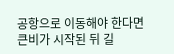공항으로 이동해야 한다면 큰비가 시작된 뒤 길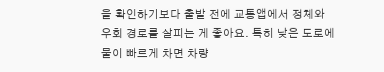을 확인하기보다 출발 전에 교통앱에서 정체와 우회 경로를 살피는 게 좋아요. 특히 낮은 도로에 물이 빠르게 차면 차량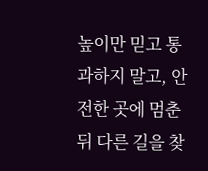높이만 믿고 통과하지 말고, 안전한 곳에 멈춘 뒤 다른 길을 찾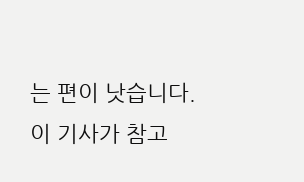는 편이 낫습니다.
이 기사가 참고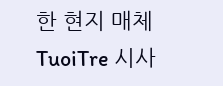한 현지 매체
TuoiTre 시사